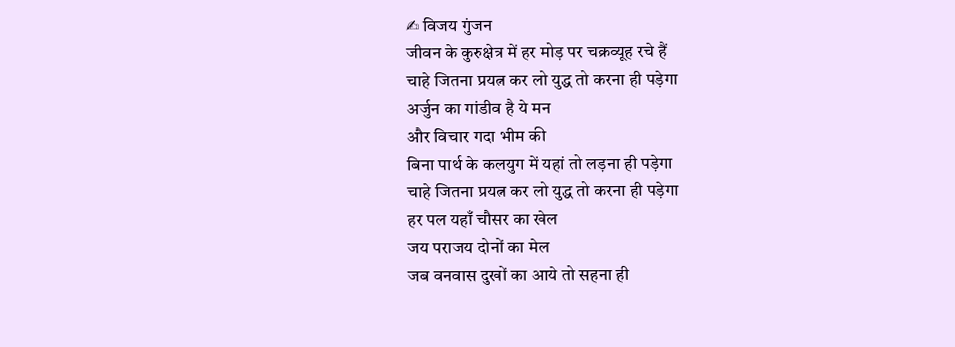✍ विजय गुंजन
जीवन के कुरुक्षेत्र में हर मोड़ पर चक्रव्यूह रचे हैं
चाहे जितना प्रयत्न कर लो युद्ध तो करना ही पड़ेगा
अर्जुन का गांडीव है ये मन
और विचार गदा भीम की
बिना पार्थ के कलयुग में यहां तो लड़ना ही पड़ेगा
चाहे जितना प्रयत्न कर लो युद्ध तो करना ही पड़ेगा
हर पल यहाँ चौसर का खेल
जय पराजय दोनों का मेल
जब वनवास दुखों का आये तो सहना ही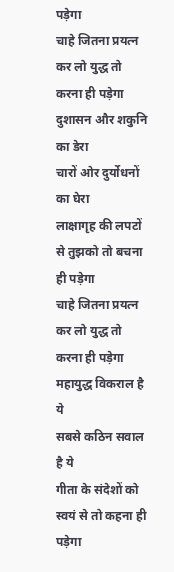पड़ेगा
चाहे जितना प्रयत्न कर लो युद्ध तो करना ही पड़ेगा
दुशासन और शकुनि का डेरा
चारों ओर दुर्योधनों का घेरा
लाक्षागृह की लपटों से तुझको तो बचना ही पड़ेगा
चाहे जितना प्रयत्न कर लो युद्ध तो करना ही पड़ेगा
महायुद्ध विकराल है ये
सबसे कठिन सवाल है ये
गीता के संदेशों को स्वयं से तो कहना ही पड़ेगा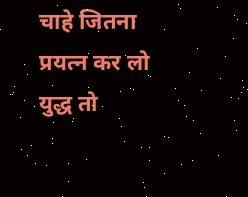चाहे जितना प्रयत्न कर लो युद्ध तो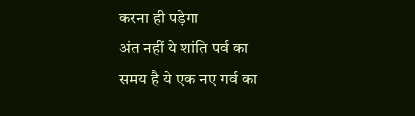करना ही पड़ेगा
अंत नहीं ये शांति पर्व का
समय है ये एक नए गर्व का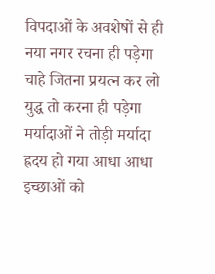विपदाओं के अवशेषों से ही नया नगर रचना ही पड़ेगा
चाहे जितना प्रयत्न कर लो युद्ध तो करना ही पड़ेगा
मर्यादाओं ने तोड़ी मर्यादा
ह्रदय हो गया आधा आधा
इच्छाओं को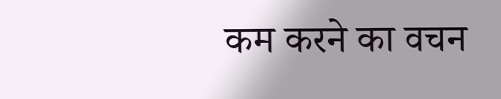कम करने का वचन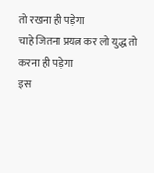तो रखना ही पड़ेगा
चाहे जितना प्रयत्न कर लो युद्ध तो करना ही पड़ेगा
इस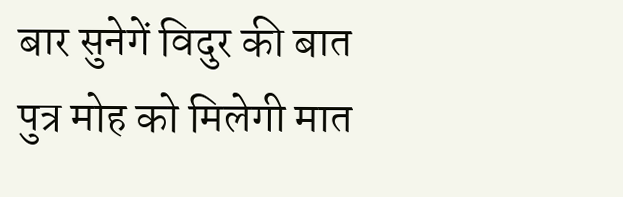बार सुनेगें विदुर की बात
पुत्र मोह को मिलेगी मात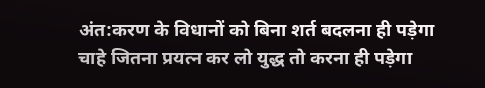अंत:करण के विधानों को बिना शर्त बदलना ही पड़ेगा
चाहे जितना प्रयत्न कर लो युद्ध तो करना ही पड़ेगा